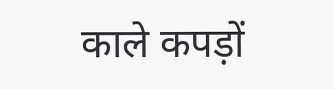काले कपड़ों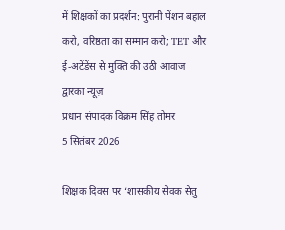में शिक्षकों का प्रदर्शन: पुरानी पेंशन बहाल करो, वरिष्ठता का सम्मान करो; TET और ई-अटेंडेंस से मुक्ति की उठी आवाज
द्वारका न्यूज़
प्रधान संपादक विक्रम सिंह तोमर
5 सितंबर 2026

शिक्षक दिवस पर ‘शासकीय सेवक सेतु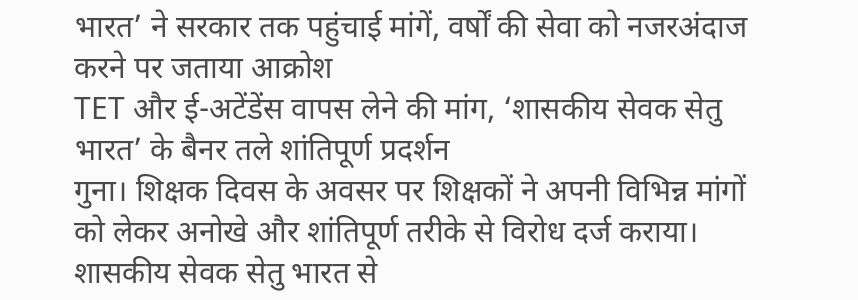भारत’ ने सरकार तक पहुंचाई मांगें, वर्षों की सेवा को नजरअंदाज करने पर जताया आक्रोश
TET और ई-अटेंडेंस वापस लेने की मांग, ‘शासकीय सेवक सेतु भारत’ के बैनर तले शांतिपूर्ण प्रदर्शन
गुना। शिक्षक दिवस के अवसर पर शिक्षकों ने अपनी विभिन्न मांगों को लेकर अनोखे और शांतिपूर्ण तरीके से विरोध दर्ज कराया। शासकीय सेवक सेतु भारत से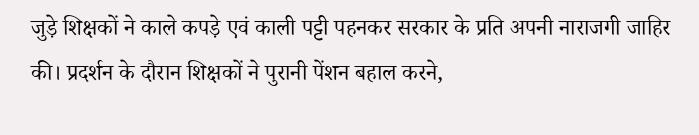जुड़े शिक्षकों ने काले कपड़े एवं काली पट्टी पहनकर सरकार के प्रति अपनी नाराजगी जाहिर की। प्रदर्शन के दौरान शिक्षकों ने पुरानी पेंशन बहाल करने,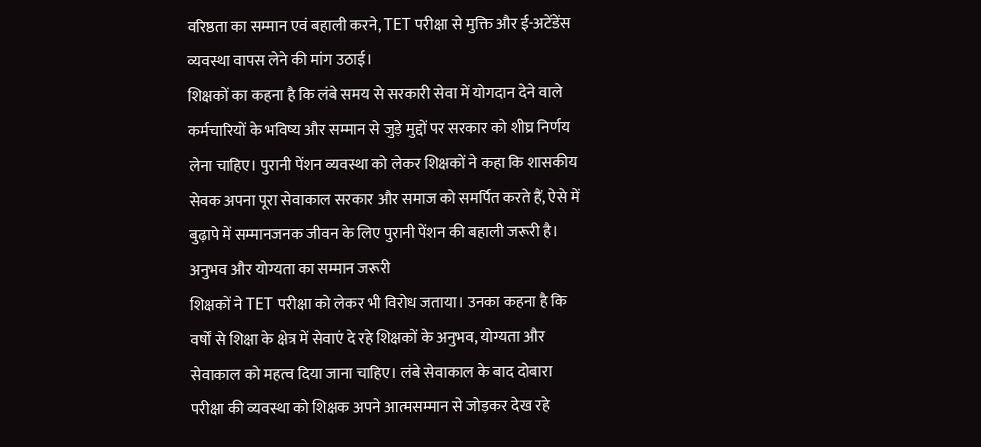वरिष्ठता का सम्मान एवं बहाली करने, TET परीक्षा से मुक्ति और ई-अटेंडेंस व्यवस्था वापस लेने की मांग उठाई।
शिक्षकों का कहना है कि लंबे समय से सरकारी सेवा में योगदान देने वाले कर्मचारियों के भविष्य और सम्मान से जुड़े मुद्दों पर सरकार को शीघ्र निर्णय लेना चाहिए। पुरानी पेंशन व्यवस्था को लेकर शिक्षकों ने कहा कि शासकीय सेवक अपना पूरा सेवाकाल सरकार और समाज को समर्पित करते हैं, ऐसे में बुढ़ापे में सम्मानजनक जीवन के लिए पुरानी पेंशन की बहाली जरूरी है।
अनुभव और योग्यता का सम्मान जरूरी
शिक्षकों ने TET परीक्षा को लेकर भी विरोध जताया। उनका कहना है कि वर्षों से शिक्षा के क्षेत्र में सेवाएं दे रहे शिक्षकों के अनुभव, योग्यता और सेवाकाल को महत्व दिया जाना चाहिए। लंबे सेवाकाल के बाद दोबारा परीक्षा की व्यवस्था को शिक्षक अपने आत्मसम्मान से जोड़कर देख रहे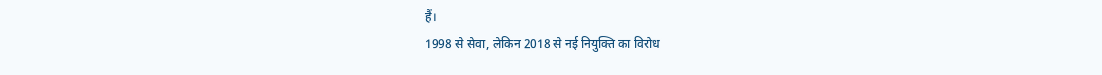हैं।
1998 से सेवा, लेकिन 2018 से नई नियुक्ति का विरोध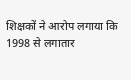शिक्षकों ने आरोप लगाया कि 1998 से लगातार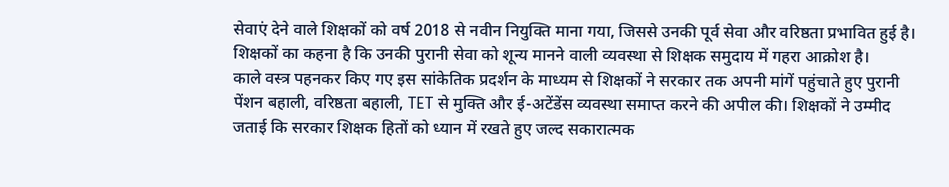सेवाएं देने वाले शिक्षकों को वर्ष 2018 से नवीन नियुक्ति माना गया, जिससे उनकी पूर्व सेवा और वरिष्ठता प्रभावित हुई है। शिक्षकों का कहना है कि उनकी पुरानी सेवा को शून्य मानने वाली व्यवस्था से शिक्षक समुदाय में गहरा आक्रोश है।
काले वस्त्र पहनकर किए गए इस सांकेतिक प्रदर्शन के माध्यम से शिक्षकों ने सरकार तक अपनी मांगें पहुंचाते हुए पुरानी पेंशन बहाली, वरिष्ठता बहाली, TET से मुक्ति और ई-अटेंडेंस व्यवस्था समाप्त करने की अपील की। शिक्षकों ने उम्मीद जताई कि सरकार शिक्षक हितों को ध्यान में रखते हुए जल्द सकारात्मक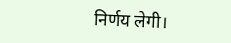निर्णय लेगी।